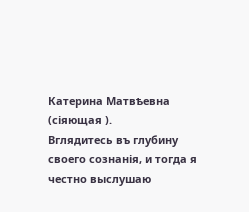Катерина Матвѣевна (сіяющая ).
Вглядитесь въ глубину своего сознанія, и тогда я честно выслушаю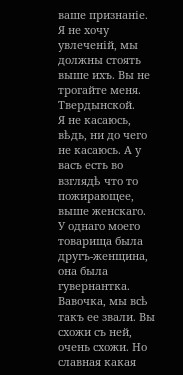ваше признаніе. Я не хочу увлеченій, мы должны стоять выше ихъ. Вы не трогайте меня.
Твердынской.
Я не касаюсь, вѣдь, ни до чего не касаюсь. А у васъ есть во взглядѣ что то пожирающее, выше женскаго. У однаго моего товарища была другъ-женщина, она была гувернантка. Вавочка, мы всѣ такъ ее звали. Вы схожи съ ней, очень схожи. Но славная какая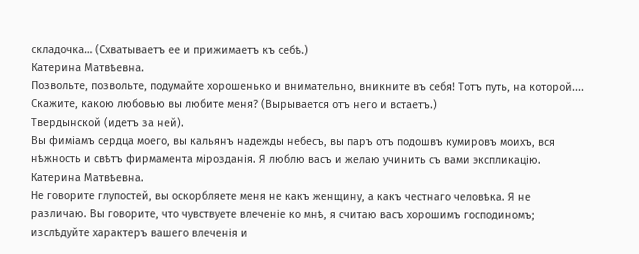складочка… (Схватываетъ ее и прижимаетъ къ себѣ.)
Катерина Матвѣевна.
Позвольте, позвольте, подумайте хорошенько и внимательно, вникните въ себя! Тотъ путь, на которой.... Скажите, какою любовью вы любите меня? (Вырывается отъ него и встаетъ.)
Твердынской (идетъ за ней).
Вы фиміамъ сердца моего, вы кальянъ надежды небесъ, вы паръ отъ подошвъ кумировъ моихъ, вся нѣжность и свѣтъ фирмамента мірозданія. Я люблю васъ и желаю учинить съ вами экспликацію.
Катерина Матвѣевна.
Не говорите глупостей, вы оскорбляете меня не какъ женщину, а какъ честнаго человѣка. Я не различаю. Вы говорите, что чувствуете влеченіе ко мнѣ, я считаю васъ хорошимъ господиномъ; изслѣдуйте характеръ вашего влеченія и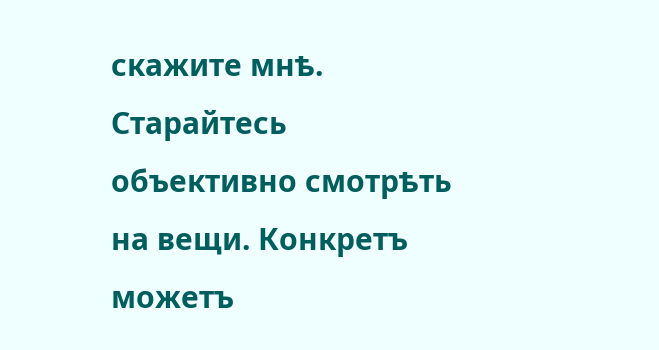скажите мнѣ. Старайтесь объективно смотрѣть на вещи. Конкретъ можетъ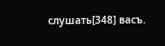слушать[348] васъ.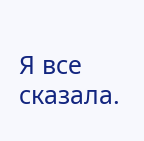Я все сказала.